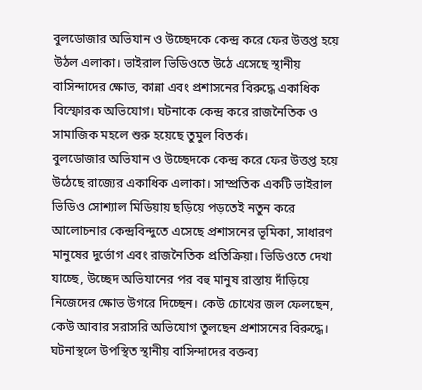বুলডোজার অভিযান ও উচ্ছেদকে কেন্দ্র করে ফের উত্তপ্ত হয়ে উঠল এলাকা। ভাইরাল ভিডিওতে উঠে এসেছে স্থানীয় বাসিন্দাদের ক্ষোভ, কান্না এবং প্রশাসনের বিরুদ্ধে একাধিক বিস্ফোরক অভিযোগ। ঘটনাকে কেন্দ্র করে রাজনৈতিক ও সামাজিক মহলে শুরু হয়েছে তুমুল বিতর্ক।
বুলডোজার অভিযান ও উচ্ছেদকে কেন্দ্র করে ফের উত্তপ্ত হয়ে উঠেছে রাজ্যের একাধিক এলাকা। সাম্প্রতিক একটি ভাইরাল ভিডিও সোশ্যাল মিডিয়ায় ছড়িয়ে পড়তেই নতুন করে আলোচনার কেন্দ্রবিন্দুতে এসেছে প্রশাসনের ভূমিকা, সাধারণ মানুষের দুর্ভোগ এবং রাজনৈতিক প্রতিক্রিয়া। ভিডিওতে দেখা যাচ্ছে, উচ্ছেদ অভিযানের পর বহু মানুষ রাস্তায় দাঁড়িয়ে নিজেদের ক্ষোভ উগরে দিচ্ছেন। কেউ চোখের জল ফেলছেন, কেউ আবার সরাসরি অভিযোগ তুলছেন প্রশাসনের বিরুদ্ধে।
ঘটনাস্থলে উপস্থিত স্থানীয় বাসিন্দাদের বক্তব্য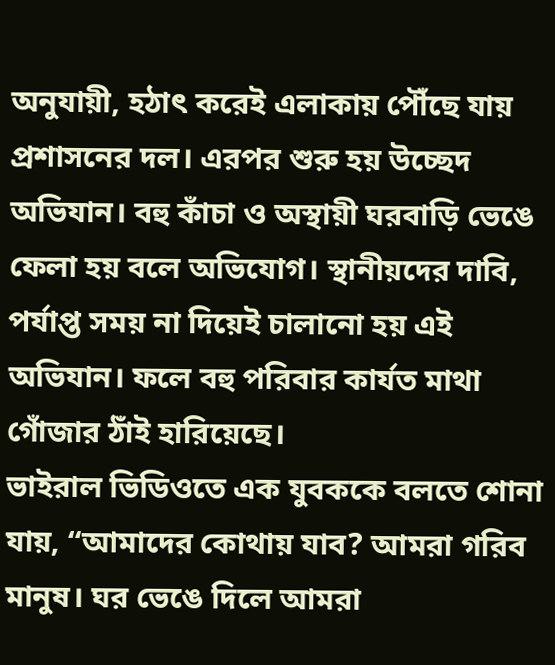অনুযায়ী, হঠাৎ করেই এলাকায় পৌঁছে যায় প্রশাসনের দল। এরপর শুরু হয় উচ্ছেদ অভিযান। বহু কাঁচা ও অস্থায়ী ঘরবাড়ি ভেঙে ফেলা হয় বলে অভিযোগ। স্থানীয়দের দাবি, পর্যাপ্ত সময় না দিয়েই চালানো হয় এই অভিযান। ফলে বহু পরিবার কার্যত মাথা গোঁজার ঠাঁই হারিয়েছে।
ভাইরাল ভিডিওতে এক যুবককে বলতে শোনা যায়, “আমাদের কোথায় যাব? আমরা গরিব মানুষ। ঘর ভেঙে দিলে আমরা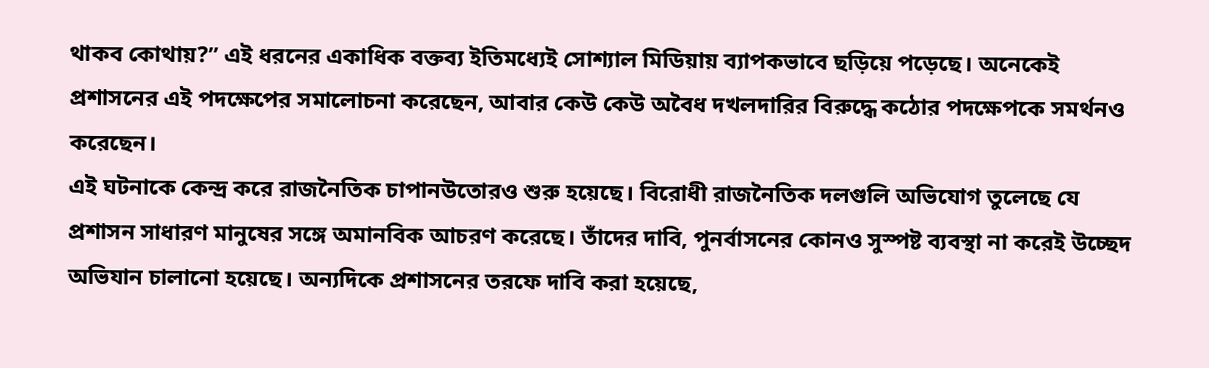থাকব কোথায়?” এই ধরনের একাধিক বক্তব্য ইতিমধ্যেই সোশ্যাল মিডিয়ায় ব্যাপকভাবে ছড়িয়ে পড়েছে। অনেকেই প্রশাসনের এই পদক্ষেপের সমালোচনা করেছেন, আবার কেউ কেউ অবৈধ দখলদারির বিরুদ্ধে কঠোর পদক্ষেপকে সমর্থনও করেছেন।
এই ঘটনাকে কেন্দ্র করে রাজনৈতিক চাপানউতোরও শুরু হয়েছে। বিরোধী রাজনৈতিক দলগুলি অভিযোগ তুলেছে যে প্রশাসন সাধারণ মানুষের সঙ্গে অমানবিক আচরণ করেছে। তাঁদের দাবি, পুনর্বাসনের কোনও সুস্পষ্ট ব্যবস্থা না করেই উচ্ছেদ অভিযান চালানো হয়েছে। অন্যদিকে প্রশাসনের তরফে দাবি করা হয়েছে,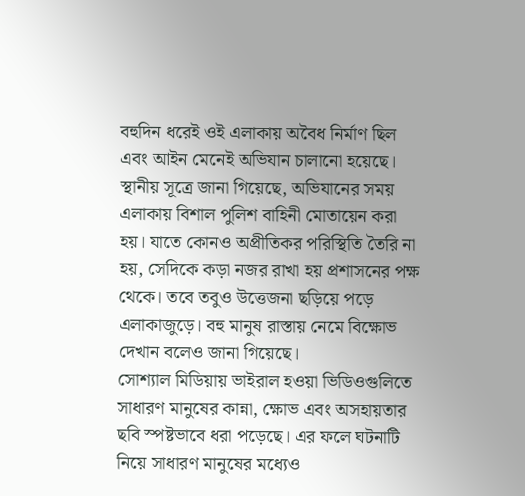বহুদিন ধরেই ওই এলাকায় অবৈধ নির্মাণ ছিল এবং আইন মেনেই অভিযান চালানো হয়েছে।
স্থানীয় সূত্রে জানা গিয়েছে, অভিযানের সময় এলাকায় বিশাল পুলিশ বাহিনী মোতায়েন করা হয়। যাতে কোনও অপ্রীতিকর পরিস্থিতি তৈরি না হয়, সেদিকে কড়া নজর রাখা হয় প্রশাসনের পক্ষ থেকে। তবে তবুও উত্তেজনা ছড়িয়ে পড়ে এলাকাজুড়ে। বহু মানুষ রাস্তায় নেমে বিক্ষোভ দেখান বলেও জানা গিয়েছে।
সোশ্যাল মিডিয়ায় ভাইরাল হওয়া ভিডিওগুলিতে সাধারণ মানুষের কান্না, ক্ষোভ এবং অসহায়তার ছবি স্পষ্টভাবে ধরা পড়েছে। এর ফলে ঘটনাটি নিয়ে সাধারণ মানুষের মধ্যেও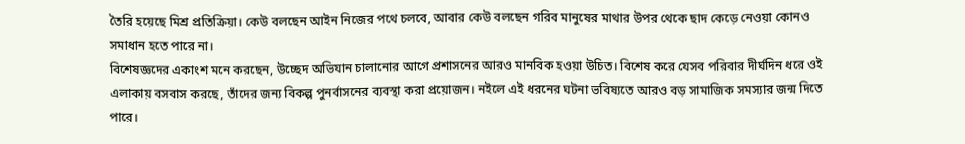তৈরি হয়েছে মিশ্র প্রতিক্রিয়া। কেউ বলছেন আইন নিজের পথে চলবে, আবার কেউ বলছেন গরিব মানুষের মাথার উপর থেকে ছাদ কেড়ে নেওয়া কোনও সমাধান হতে পারে না।
বিশেষজ্ঞদের একাংশ মনে করছেন, উচ্ছেদ অভিযান চালানোর আগে প্রশাসনের আরও মানবিক হওয়া উচিত। বিশেষ করে যেসব পরিবার দীর্ঘদিন ধরে ওই এলাকায় বসবাস করছে, তাঁদের জন্য বিকল্প পুনর্বাসনের ব্যবস্থা করা প্রয়োজন। নইলে এই ধরনের ঘটনা ভবিষ্যতে আরও বড় সামাজিক সমস্যার জন্ম দিতে পারে।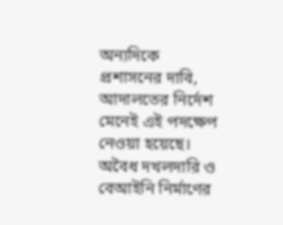অন্যদিকে প্রশাসনের দাবি, আদালতের নির্দেশ মেনেই এই পদক্ষেপ নেওয়া হয়েছে। অবৈধ দখলদারি ও বেআইনি নির্মাণের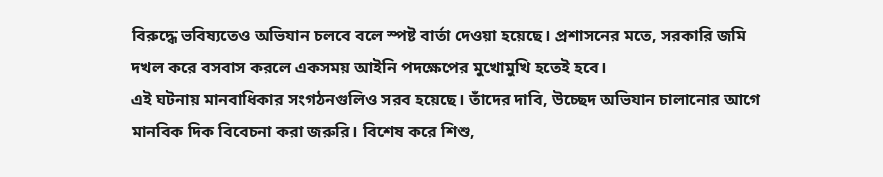বিরুদ্ধে ভবিষ্যতেও অভিযান চলবে বলে স্পষ্ট বার্তা দেওয়া হয়েছে। প্রশাসনের মতে, সরকারি জমি দখল করে বসবাস করলে একসময় আইনি পদক্ষেপের মুখোমুখি হতেই হবে।
এই ঘটনায় মানবাধিকার সংগঠনগুলিও সরব হয়েছে। তাঁদের দাবি, উচ্ছেদ অভিযান চালানোর আগে মানবিক দিক বিবেচনা করা জরুরি। বিশেষ করে শিশু,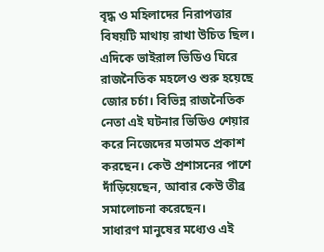বৃদ্ধ ও মহিলাদের নিরাপত্তার বিষয়টি মাথায় রাখা উচিত ছিল।
এদিকে ভাইরাল ভিডিও ঘিরে রাজনৈতিক মহলেও শুরু হয়েছে জোর চর্চা। বিভিন্ন রাজনৈতিক নেতা এই ঘটনার ভিডিও শেয়ার করে নিজেদের মতামত প্রকাশ করছেন। কেউ প্রশাসনের পাশে দাঁড়িয়েছেন, আবার কেউ তীব্র সমালোচনা করেছেন।
সাধারণ মানুষের মধ্যেও এই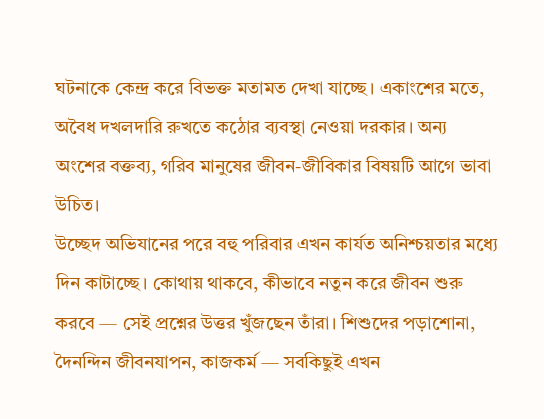ঘটনাকে কেন্দ্র করে বিভক্ত মতামত দেখা যাচ্ছে। একাংশের মতে, অবৈধ দখলদারি রুখতে কঠোর ব্যবস্থা নেওয়া দরকার। অন্য অংশের বক্তব্য, গরিব মানুষের জীবন-জীবিকার বিষয়টি আগে ভাবা উচিত।
উচ্ছেদ অভিযানের পরে বহু পরিবার এখন কার্যত অনিশ্চয়তার মধ্যে দিন কাটাচ্ছে। কোথায় থাকবে, কীভাবে নতুন করে জীবন শুরু করবে — সেই প্রশ্নের উত্তর খুঁজছেন তাঁরা। শিশুদের পড়াশোনা, দৈনন্দিন জীবনযাপন, কাজকর্ম — সবকিছুই এখন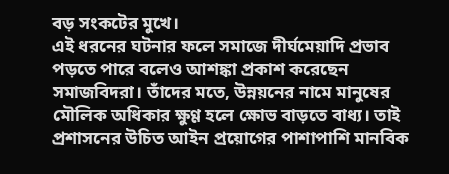বড় সংকটের মুখে।
এই ধরনের ঘটনার ফলে সমাজে দীর্ঘমেয়াদি প্রভাব পড়তে পারে বলেও আশঙ্কা প্রকাশ করেছেন সমাজবিদরা। তাঁদের মতে, উন্নয়নের নামে মানুষের মৌলিক অধিকার ক্ষুণ্ণ হলে ক্ষোভ বাড়তে বাধ্য। তাই প্রশাসনের উচিত আইন প্রয়োগের পাশাপাশি মানবিক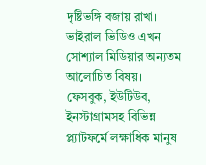দৃষ্টিভঙ্গি বজায় রাখা।
ভাইরাল ভিডিও এখন সোশ্যাল মিডিয়ার অন্যতম আলোচিত বিষয়। ফেসবুক, ইউটিউব, ইনস্টাগ্রামসহ বিভিন্ন প্ল্যাটফর্মে লক্ষাধিক মানুষ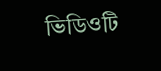ভিডিওটি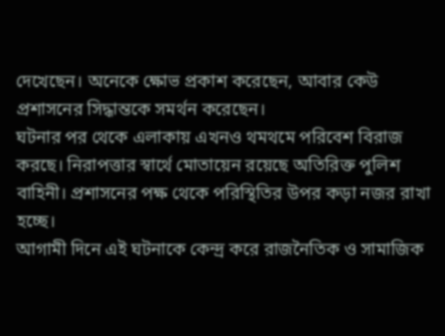দেখেছেন। অনেকে ক্ষোভ প্রকাশ করেছেন, আবার কেউ প্রশাসনের সিদ্ধান্তকে সমর্থন করেছেন।
ঘটনার পর থেকে এলাকায় এখনও থমথমে পরিবেশ বিরাজ করছে। নিরাপত্তার স্বার্থে মোতায়েন রয়েছে অতিরিক্ত পুলিশ বাহিনী। প্রশাসনের পক্ষ থেকে পরিস্থিতির উপর কড়া নজর রাখা হচ্ছে।
আগামী দিনে এই ঘটনাকে কেন্দ্র করে রাজনৈতিক ও সামাজিক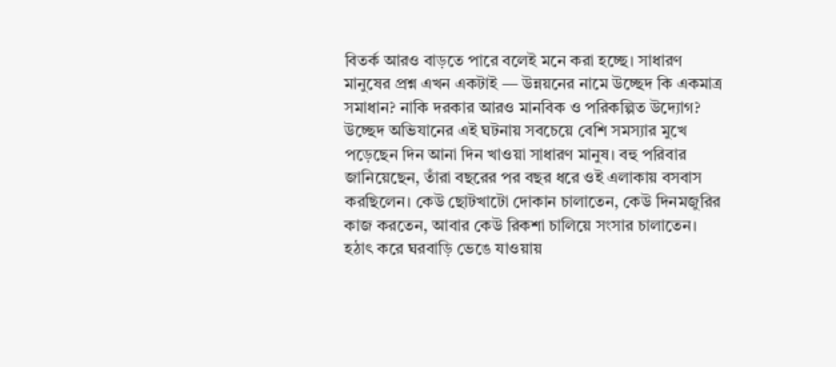বিতর্ক আরও বাড়তে পারে বলেই মনে করা হচ্ছে। সাধারণ মানুষের প্রশ্ন এখন একটাই — উন্নয়নের নামে উচ্ছেদ কি একমাত্র সমাধান? নাকি দরকার আরও মানবিক ও পরিকল্পিত উদ্যোগ?
উচ্ছেদ অভিযানের এই ঘটনায় সবচেয়ে বেশি সমস্যার মুখে পড়েছেন দিন আনা দিন খাওয়া সাধারণ মানুষ। বহু পরিবার জানিয়েছেন, তাঁরা বছরের পর বছর ধরে ওই এলাকায় বসবাস করছিলেন। কেউ ছোটখাটো দোকান চালাতেন, কেউ দিনমজুরির কাজ করতেন, আবার কেউ রিকশা চালিয়ে সংসার চালাতেন। হঠাৎ করে ঘরবাড়ি ভেঙে যাওয়ায়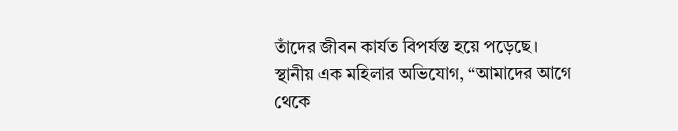তাঁদের জীবন কার্যত বিপর্যস্ত হয়ে পড়েছে।
স্থানীয় এক মহিলার অভিযোগ, “আমাদের আগে থেকে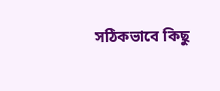সঠিকভাবে কিছু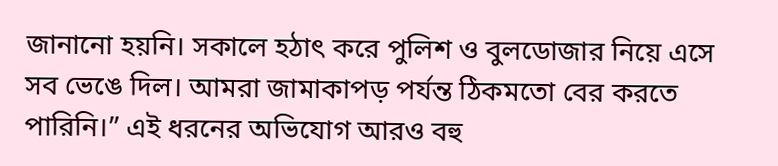জানানো হয়নি। সকালে হঠাৎ করে পুলিশ ও বুলডোজার নিয়ে এসে সব ভেঙে দিল। আমরা জামাকাপড় পর্যন্ত ঠিকমতো বের করতে পারিনি।” এই ধরনের অভিযোগ আরও বহু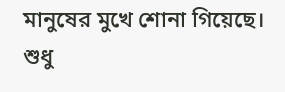মানুষের মুখে শোনা গিয়েছে।
শুধু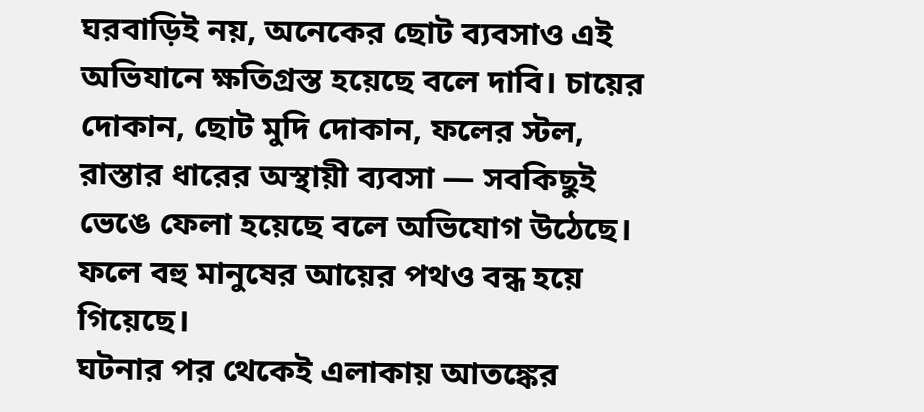ঘরবাড়িই নয়, অনেকের ছোট ব্যবসাও এই অভিযানে ক্ষতিগ্রস্ত হয়েছে বলে দাবি। চায়ের দোকান, ছোট মুদি দোকান, ফলের স্টল, রাস্তার ধারের অস্থায়ী ব্যবসা — সবকিছুই ভেঙে ফেলা হয়েছে বলে অভিযোগ উঠেছে। ফলে বহু মানুষের আয়ের পথও বন্ধ হয়ে গিয়েছে।
ঘটনার পর থেকেই এলাকায় আতঙ্কের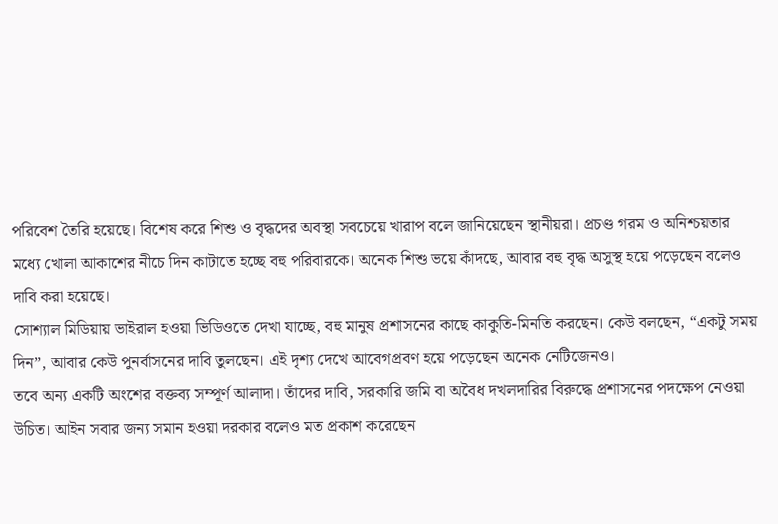পরিবেশ তৈরি হয়েছে। বিশেষ করে শিশু ও বৃদ্ধদের অবস্থা সবচেয়ে খারাপ বলে জানিয়েছেন স্থানীয়রা। প্রচণ্ড গরম ও অনিশ্চয়তার মধ্যে খোলা আকাশের নীচে দিন কাটাতে হচ্ছে বহু পরিবারকে। অনেক শিশু ভয়ে কাঁদছে, আবার বহু বৃদ্ধ অসুস্থ হয়ে পড়েছেন বলেও দাবি করা হয়েছে।
সোশ্যাল মিডিয়ায় ভাইরাল হওয়া ভিডিওতে দেখা যাচ্ছে, বহু মানুষ প্রশাসনের কাছে কাকুতি-মিনতি করছেন। কেউ বলছেন, “একটু সময় দিন”, আবার কেউ পুনর্বাসনের দাবি তুলছেন। এই দৃশ্য দেখে আবেগপ্রবণ হয়ে পড়েছেন অনেক নেটিজেনও।
তবে অন্য একটি অংশের বক্তব্য সম্পূর্ণ আলাদা। তাঁদের দাবি, সরকারি জমি বা অবৈধ দখলদারির বিরুদ্ধে প্রশাসনের পদক্ষেপ নেওয়া উচিত। আইন সবার জন্য সমান হওয়া দরকার বলেও মত প্রকাশ করেছেন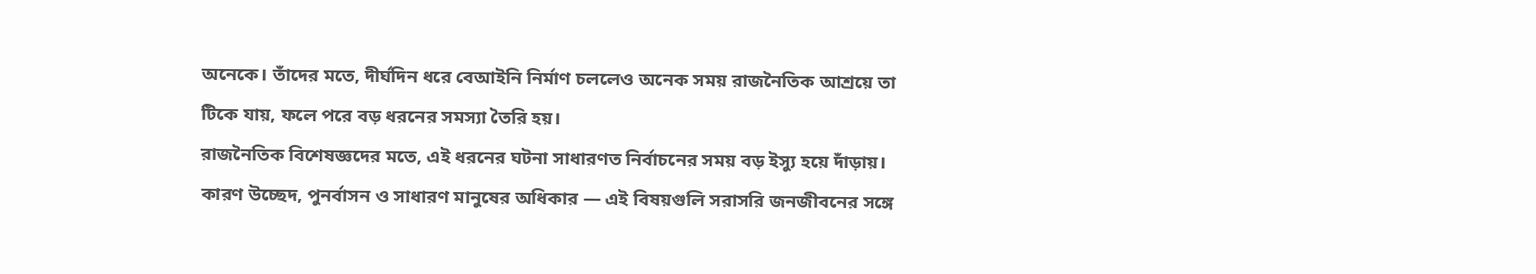অনেকে। তাঁদের মতে, দীর্ঘদিন ধরে বেআইনি নির্মাণ চললেও অনেক সময় রাজনৈতিক আশ্রয়ে তা টিকে যায়, ফলে পরে বড় ধরনের সমস্যা তৈরি হয়।
রাজনৈতিক বিশেষজ্ঞদের মতে, এই ধরনের ঘটনা সাধারণত নির্বাচনের সময় বড় ইস্যু হয়ে দাঁড়ায়। কারণ উচ্ছেদ, পুনর্বাসন ও সাধারণ মানুষের অধিকার — এই বিষয়গুলি সরাসরি জনজীবনের সঙ্গে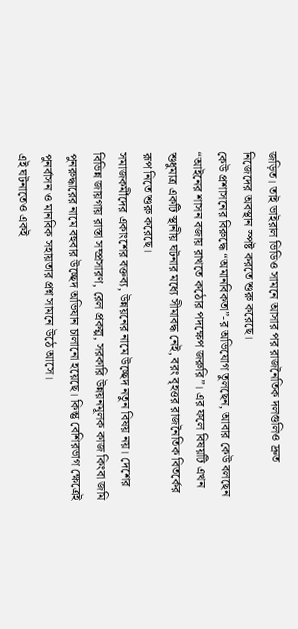জড়িত। তাই ভাইরাল ভিডিও সামনে আসার পর রাজনৈতিক দলগুলিও দ্রুত নিজেদের অবস্থান স্পষ্ট করতে শুরু করেছে।
কেউ প্রশাসনের বিরুদ্ধে “অমানবিকতা”-র অভিযোগ তুলছেন, আবার কেউ বলছেন “আইনের শাসন বজায় রাখতে কঠোর পদক্ষেপ জরুরি”। এর ফলে বিষয়টি এখন শুধুমাত্র একটি স্থানীয় ঘটনার মধ্যে সীমাবদ্ধ নেই, বরং বৃহত্তর রাজনৈতিক বিতর্কের রূপ নিতে শুরু করেছে।
সমাজকর্মীদের একাংশের বক্তব্য, উন্নয়নের নামে উচ্ছেদ নতুন বিষয় নয়। দেশের বিভিন্ন জায়গায় রাস্তা সম্প্রসারণ, রেল প্রকল্প, সরকারি উন্নয়নমূলক কাজ কিংবা জমি পুনরুদ্ধারের নামে বহুবার উচ্ছেদ অভিযান চালানো হয়েছে। কিন্তু বেশিরভাগ ক্ষেত্রেই পুনর্বাসন ও মানবিক সহায়তার প্রশ্ন সামনে উঠে আসে।
এই ঘটনাতেও একই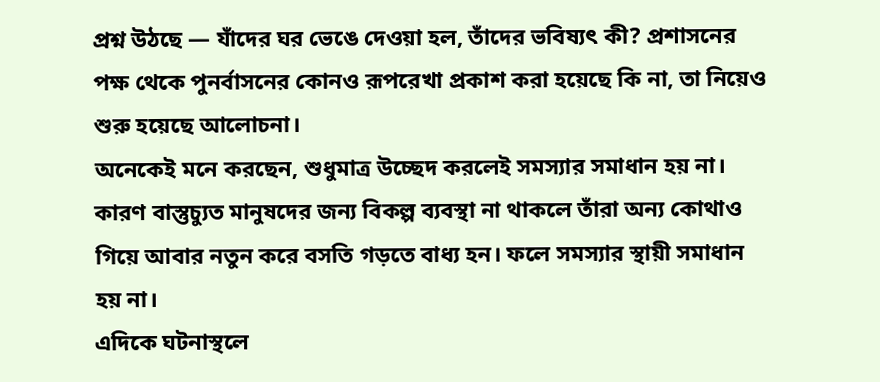প্রশ্ন উঠছে — যাঁদের ঘর ভেঙে দেওয়া হল, তাঁদের ভবিষ্যৎ কী? প্রশাসনের পক্ষ থেকে পুনর্বাসনের কোনও রূপরেখা প্রকাশ করা হয়েছে কি না, তা নিয়েও শুরু হয়েছে আলোচনা।
অনেকেই মনে করছেন, শুধুমাত্র উচ্ছেদ করলেই সমস্যার সমাধান হয় না। কারণ বাস্তুচ্যুত মানুষদের জন্য বিকল্প ব্যবস্থা না থাকলে তাঁরা অন্য কোথাও গিয়ে আবার নতুন করে বসতি গড়তে বাধ্য হন। ফলে সমস্যার স্থায়ী সমাধান হয় না।
এদিকে ঘটনাস্থলে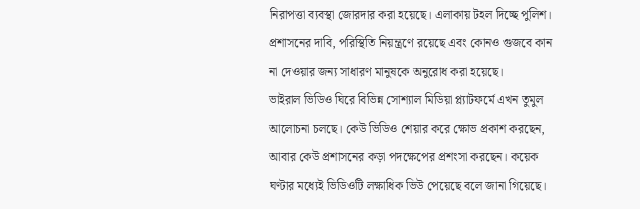নিরাপত্তা ব্যবস্থা জোরদার করা হয়েছে। এলাকায় টহল দিচ্ছে পুলিশ। প্রশাসনের দাবি, পরিস্থিতি নিয়ন্ত্রণে রয়েছে এবং কোনও গুজবে কান না দেওয়ার জন্য সাধারণ মানুষকে অনুরোধ করা হয়েছে।
ভাইরাল ভিডিও ঘিরে বিভিন্ন সোশ্যাল মিডিয়া প্ল্যাটফর্মে এখন তুমুল আলোচনা চলছে। কেউ ভিডিও শেয়ার করে ক্ষোভ প্রকাশ করছেন, আবার কেউ প্রশাসনের কড়া পদক্ষেপের প্রশংসা করছেন। কয়েক ঘণ্টার মধ্যেই ভিডিওটি লক্ষাধিক ভিউ পেয়েছে বলে জানা গিয়েছে।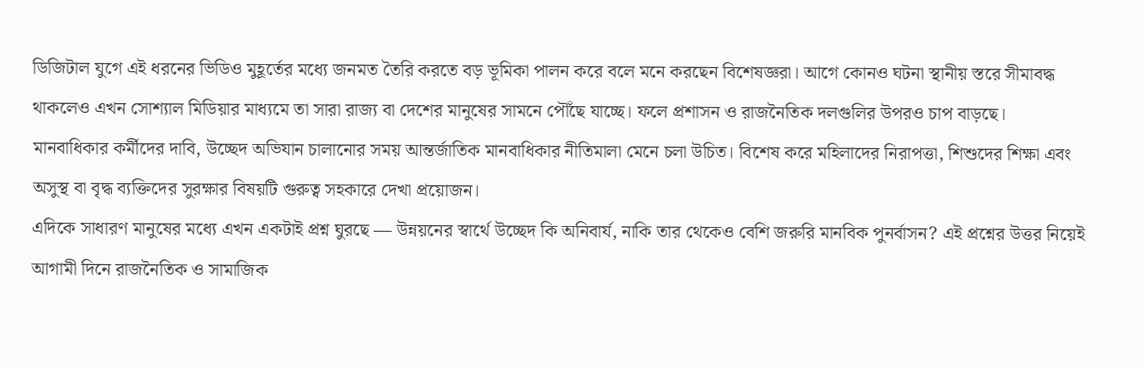ডিজিটাল যুগে এই ধরনের ভিডিও মুহূর্তের মধ্যে জনমত তৈরি করতে বড় ভূমিকা পালন করে বলে মনে করছেন বিশেষজ্ঞরা। আগে কোনও ঘটনা স্থানীয় স্তরে সীমাবদ্ধ থাকলেও এখন সোশ্যাল মিডিয়ার মাধ্যমে তা সারা রাজ্য বা দেশের মানুষের সামনে পৌঁছে যাচ্ছে। ফলে প্রশাসন ও রাজনৈতিক দলগুলির উপরও চাপ বাড়ছে।
মানবাধিকার কর্মীদের দাবি, উচ্ছেদ অভিযান চালানোর সময় আন্তর্জাতিক মানবাধিকার নীতিমালা মেনে চলা উচিত। বিশেষ করে মহিলাদের নিরাপত্তা, শিশুদের শিক্ষা এবং অসুস্থ বা বৃদ্ধ ব্যক্তিদের সুরক্ষার বিষয়টি গুরুত্ব সহকারে দেখা প্রয়োজন।
এদিকে সাধারণ মানুষের মধ্যে এখন একটাই প্রশ্ন ঘুরছে — উন্নয়নের স্বার্থে উচ্ছেদ কি অনিবার্য, নাকি তার থেকেও বেশি জরুরি মানবিক পুনর্বাসন? এই প্রশ্নের উত্তর নিয়েই আগামী দিনে রাজনৈতিক ও সামাজিক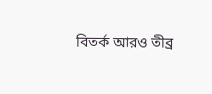বিতর্ক আরও তীব্র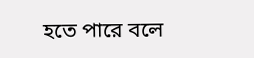হতে পারে বলে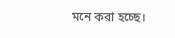মনে করা হচ্ছে।